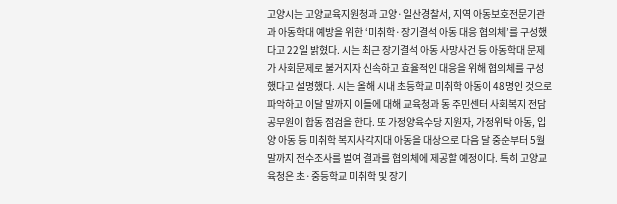고양시는 고양교육지원청과 고양·일산경찰서, 지역 아동보호전문기관과 아동학대 예방을 위한 ‘미취학·장기결석 아동 대응 협의체’를 구성했다고 22일 밝혔다. 시는 최근 장기결석 아동 사망사건 등 아동학대 문제가 사회문제로 불거지자 신속하고 효율적인 대응을 위해 협의체를 구성했다고 설명했다. 시는 올해 시내 초등학교 미취학 아동이 48명인 것으로 파악하고 이달 말까지 이들에 대해 교육청과 동 주민센터 사회복지 전담공무원이 합동 점검을 한다. 또 가정양육수당 지원자, 가정위탁 아동, 입양 아동 등 미취학 복지사각지대 아동을 대상으로 다음 달 중순부터 5월 말까지 전수조사를 벌여 결과를 협의체에 제공할 예정이다. 특히 고양교육청은 초·중등학교 미취학 및 장기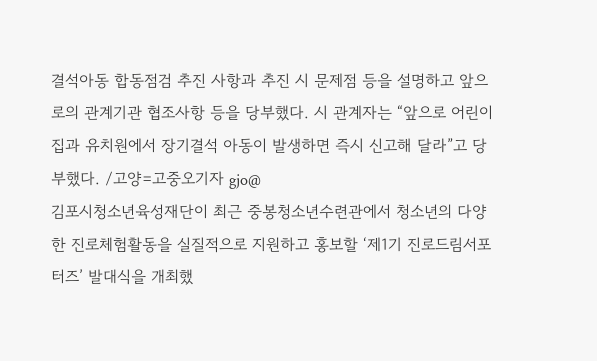결석아동 합동점검 추진 사항과 추진 시 문제점 등을 설명하고 앞으로의 관계기관 협조사항 등을 당부했다. 시 관계자는 “앞으로 어린이집과 유치원에서 장기결석 아동이 발생하면 즉시 신고해 달라”고 당부했다. /고양=고중오기자 gjo@
김포시청소년육성재단이 최근 중봉청소년수련관에서 청소년의 다양한 진로체험활동을 실질적으로 지원하고 홍보할 ‘제1기 진로드림서포터즈’ 발대식을 개최했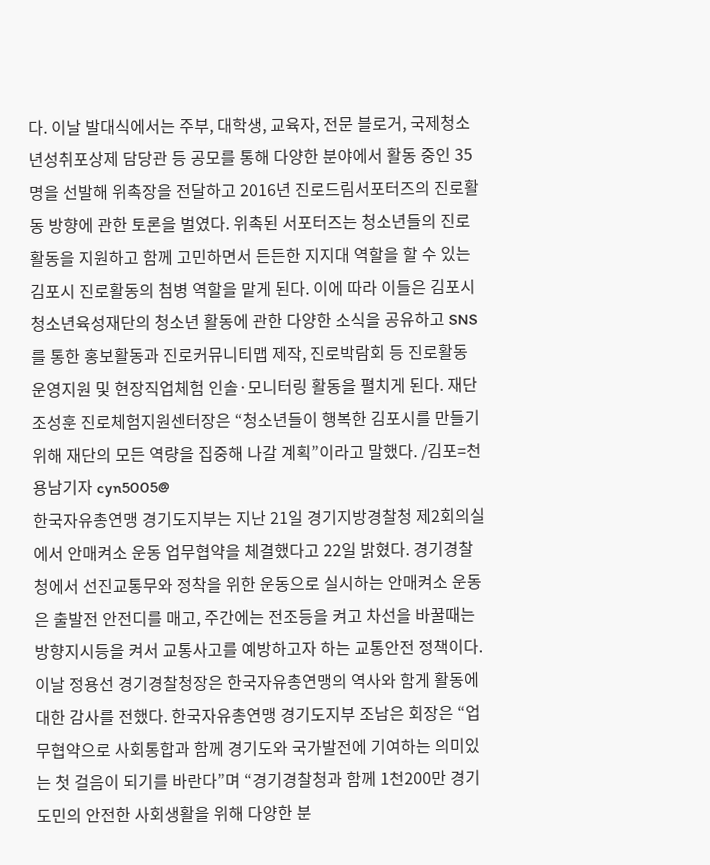다. 이날 발대식에서는 주부, 대학생, 교육자, 전문 블로거, 국제청소년성취포상제 담당관 등 공모를 통해 다양한 분야에서 활동 중인 35명을 선발해 위촉장을 전달하고 2016년 진로드림서포터즈의 진로활동 방향에 관한 토론을 벌였다. 위촉된 서포터즈는 청소년들의 진로활동을 지원하고 함께 고민하면서 든든한 지지대 역할을 할 수 있는 김포시 진로활동의 첨병 역할을 맡게 된다. 이에 따라 이들은 김포시청소년육성재단의 청소년 활동에 관한 다양한 소식을 공유하고 SNS를 통한 홍보활동과 진로커뮤니티맵 제작, 진로박람회 등 진로활동 운영지원 및 현장직업체험 인솔·모니터링 활동을 펼치게 된다. 재단 조성훈 진로체험지원센터장은 “청소년들이 행복한 김포시를 만들기 위해 재단의 모든 역량을 집중해 나갈 계획”이라고 말했다. /김포=천용남기자 cyn5005@
한국자유총연맹 경기도지부는 지난 21일 경기지방경찰청 제2회의실에서 안매켜소 운동 업무협약을 체결했다고 22일 밝혔다. 경기경찰청에서 선진교통무와 정착을 위한 운동으로 실시하는 안매켜소 운동은 출발전 안전디를 매고, 주간에는 전조등을 켜고 차선을 바꿀때는 방향지시등을 켜서 교통사고를 예방하고자 하는 교통안전 정책이다. 이날 정용선 경기경찰청장은 한국자유총연맹의 역사와 함게 활동에 대한 감사를 전했다. 한국자유총연맹 경기도지부 조남은 회장은 “업무협약으로 사회통합과 함께 경기도와 국가발전에 기여하는 의미있는 첫 걸음이 되기를 바란다”며 “경기경찰청과 함께 1천200만 경기도민의 안전한 사회생활을 위해 다양한 분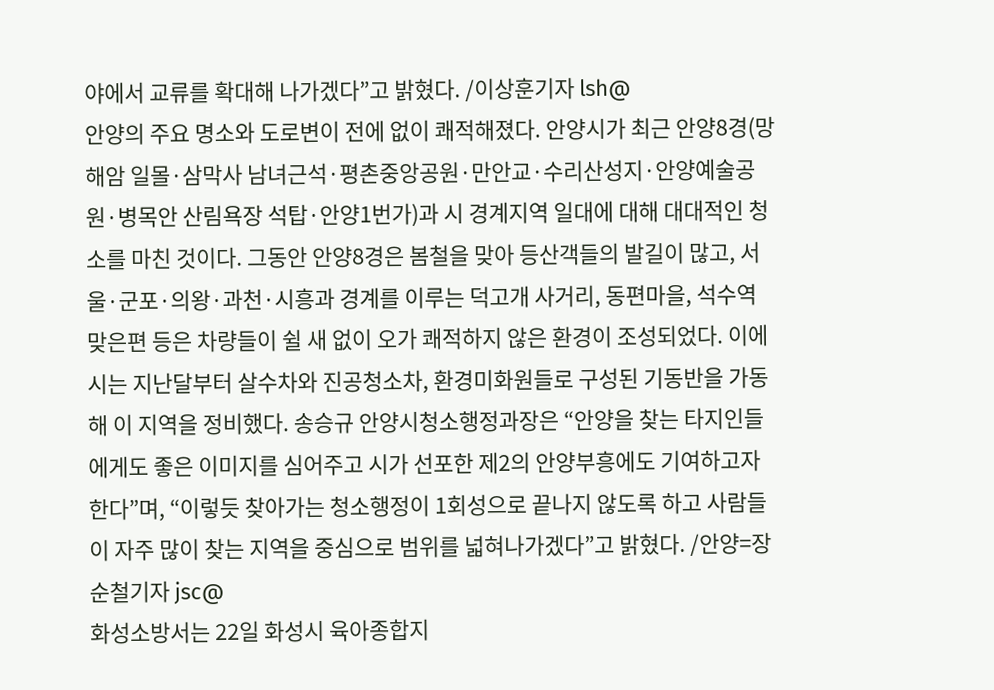야에서 교류를 확대해 나가겠다”고 밝혔다. /이상훈기자 lsh@
안양의 주요 명소와 도로변이 전에 없이 쾌적해졌다. 안양시가 최근 안양8경(망해암 일몰·삼막사 남녀근석·평촌중앙공원·만안교·수리산성지·안양예술공원·병목안 산림욕장 석탑·안양1번가)과 시 경계지역 일대에 대해 대대적인 청소를 마친 것이다. 그동안 안양8경은 봄철을 맞아 등산객들의 발길이 많고, 서울·군포·의왕·과천·시흥과 경계를 이루는 덕고개 사거리, 동편마을, 석수역 맞은편 등은 차량들이 쉴 새 없이 오가 쾌적하지 않은 환경이 조성되었다. 이에 시는 지난달부터 살수차와 진공청소차, 환경미화원들로 구성된 기동반을 가동해 이 지역을 정비했다. 송승규 안양시청소행정과장은 “안양을 찾는 타지인들에게도 좋은 이미지를 심어주고 시가 선포한 제2의 안양부흥에도 기여하고자 한다”며, “이렇듯 찾아가는 청소행정이 1회성으로 끝나지 않도록 하고 사람들이 자주 많이 찾는 지역을 중심으로 범위를 넓혀나가겠다”고 밝혔다. /안양=장순철기자 jsc@
화성소방서는 22일 화성시 육아종합지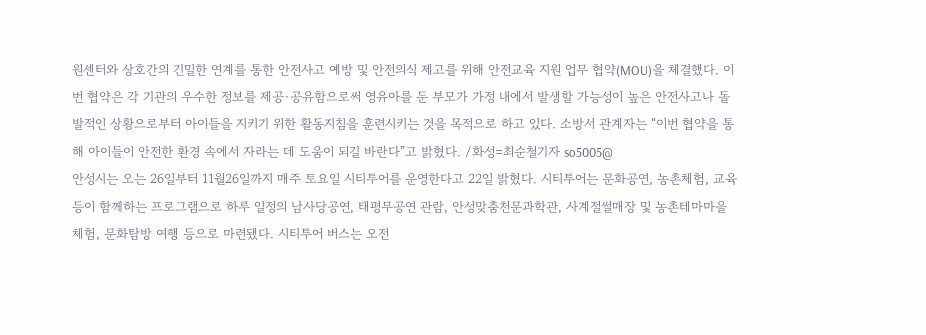원센터와 상호간의 긴밀한 연계를 통한 안전사고 예방 및 안전의식 제고를 위해 안전교육 지원 업무 협약(MOU)을 체결했다. 이번 협약은 각 기관의 우수한 정보를 제공·공유함으로써 영유아를 둔 부모가 가정 내에서 발생할 가능성이 높은 안전사고나 돌발적인 상황으로부터 아이들을 지키기 위한 활동지침을 훈련시키는 것을 목적으로 하고 있다. 소방서 관계자는 “이번 협약을 통해 아이들이 안전한 환경 속에서 자라는 데 도움이 되길 바란다”고 밝혔다. /화성=최순철기자 so5005@
안성시는 오는 26일부터 11월26일까지 매주 토요일 시티투어를 운영한다고 22일 밝혔다. 시티투어는 문화공연, 농촌체험, 교육 등이 함께하는 프로그램으로 하루 일정의 남사당공연, 태평무공연 관람, 안성맞춤천문과학관, 사계절썰매장 및 농촌테마마을 체험, 문화탐방 여행 등으로 마련됐다. 시티투어 버스는 오전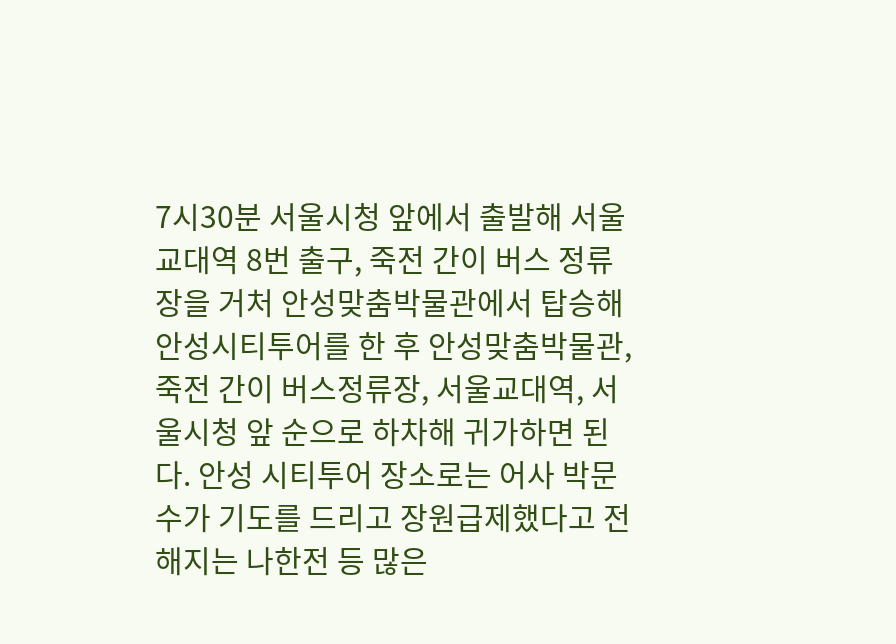7시30분 서울시청 앞에서 출발해 서울교대역 8번 출구, 죽전 간이 버스 정류장을 거처 안성맞춤박물관에서 탑승해 안성시티투어를 한 후 안성맞춤박물관, 죽전 간이 버스정류장, 서울교대역, 서울시청 앞 순으로 하차해 귀가하면 된다. 안성 시티투어 장소로는 어사 박문수가 기도를 드리고 장원급제했다고 전해지는 나한전 등 많은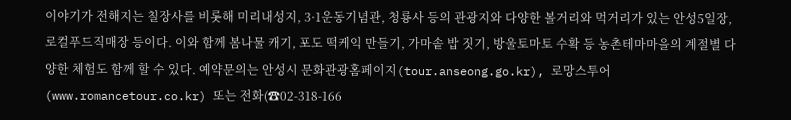이야기가 전해지는 칠장사를 비롯해 미리내성지, 3·1운동기념관, 청룡사 등의 관광지와 다양한 볼거리와 먹거리가 있는 안성5일장, 로컬푸드직매장 등이다. 이와 함께 봄나물 캐기, 포도 떡케익 만들기, 가마솥 밥 짓기, 방울토마토 수확 등 농촌테마마을의 계절별 다양한 체험도 함께 할 수 있다. 예약문의는 안성시 문화관광홈페이지(tour.anseong.go.kr), 로망스투어(www.romancetour.co.kr) 또는 전화(☎02-318-166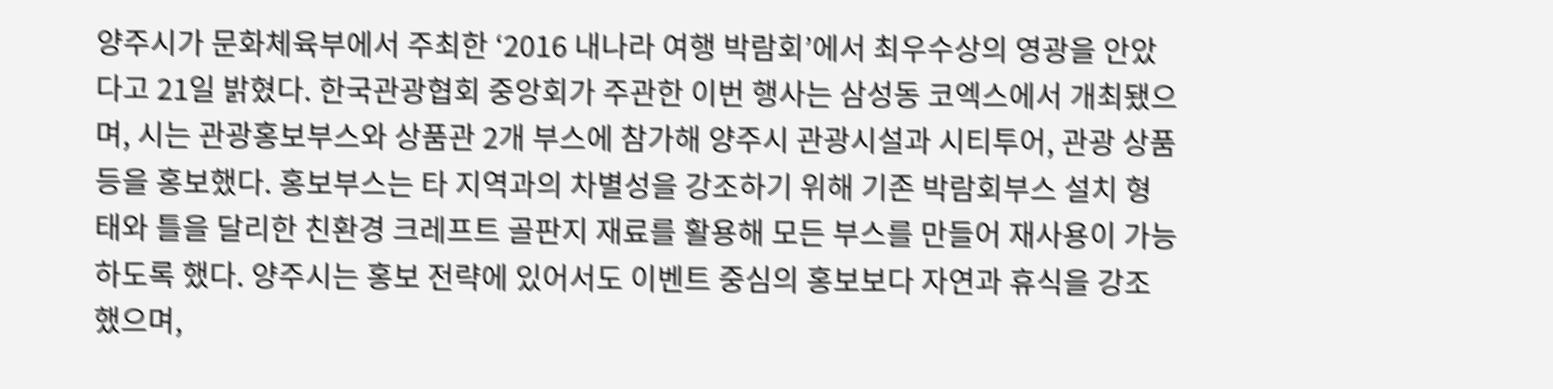양주시가 문화체육부에서 주최한 ‘2016 내나라 여행 박람회’에서 최우수상의 영광을 안았다고 21일 밝혔다. 한국관광협회 중앙회가 주관한 이번 행사는 삼성동 코엑스에서 개최됐으며, 시는 관광홍보부스와 상품관 2개 부스에 참가해 양주시 관광시설과 시티투어, 관광 상품 등을 홍보했다. 홍보부스는 타 지역과의 차별성을 강조하기 위해 기존 박람회부스 설치 형태와 틀을 달리한 친환경 크레프트 골판지 재료를 활용해 모든 부스를 만들어 재사용이 가능하도록 했다. 양주시는 홍보 전략에 있어서도 이벤트 중심의 홍보보다 자연과 휴식을 강조했으며,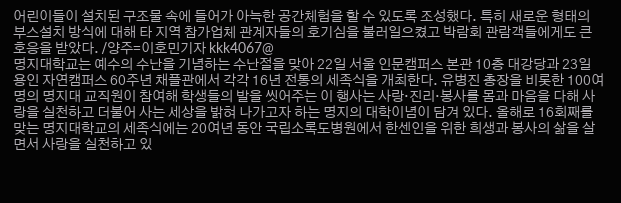어린이들이 설치된 구조물 속에 들어가 아늑한 공간체험을 할 수 있도록 조성했다. 특히 새로운 형태의 부스설치 방식에 대해 타 지역 참가업체 관계자들의 호기심을 불러일으켰고 박람회 관람객들에게도 큰 호응을 받았다. /양주=이호민기자 kkk4067@
명지대학교는 예수의 수난을 기념하는 수난절을 맞아 22일 서울 인문캠퍼스 본관 10층 대강당과 23일 용인 자연캠퍼스 60주년 채플관에서 각각 16년 전통의 세족식을 개최한다. 유병진 총장을 비롯한 100여명의 명지대 교직원이 참여해 학생들의 발을 씻어주는 이 행사는 사랑·진리·봉사를 몸과 마음을 다해 사랑을 실천하고 더불어 사는 세상을 밝혀 나가고자 하는 명지의 대학이념이 담겨 있다. 올해로 16회째를 맞는 명지대학교의 세족식에는 20여년 동안 국립소록도병원에서 한센인을 위한 희생과 봉사의 삶을 살면서 사랑을 실천하고 있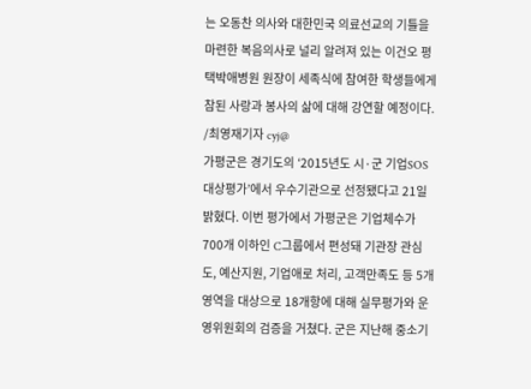는 오동찬 의사와 대한민국 의료선교의 기틀을 마련한 복음의사로 널리 알려져 있는 이건오 평택박애병원 원장이 세족식에 참여한 학생들에게 참된 사랑과 봉사의 삶에 대해 강연할 예정이다. /최영재기자 cyj@
가평군은 경기도의 ‘2015년도 시·군 기업SOS대상평가’에서 우수기관으로 선정됐다고 21일 밝혔다. 이번 평가에서 가평군은 기업체수가 700개 이하인 C그룹에서 편성돼 기관장 관심도, 예산지원, 기업애로 처리, 고객만족도 등 5개영역을 대상으로 18개항에 대해 실무평가와 운영위원회의 검증을 거쳤다. 군은 지난해 중소기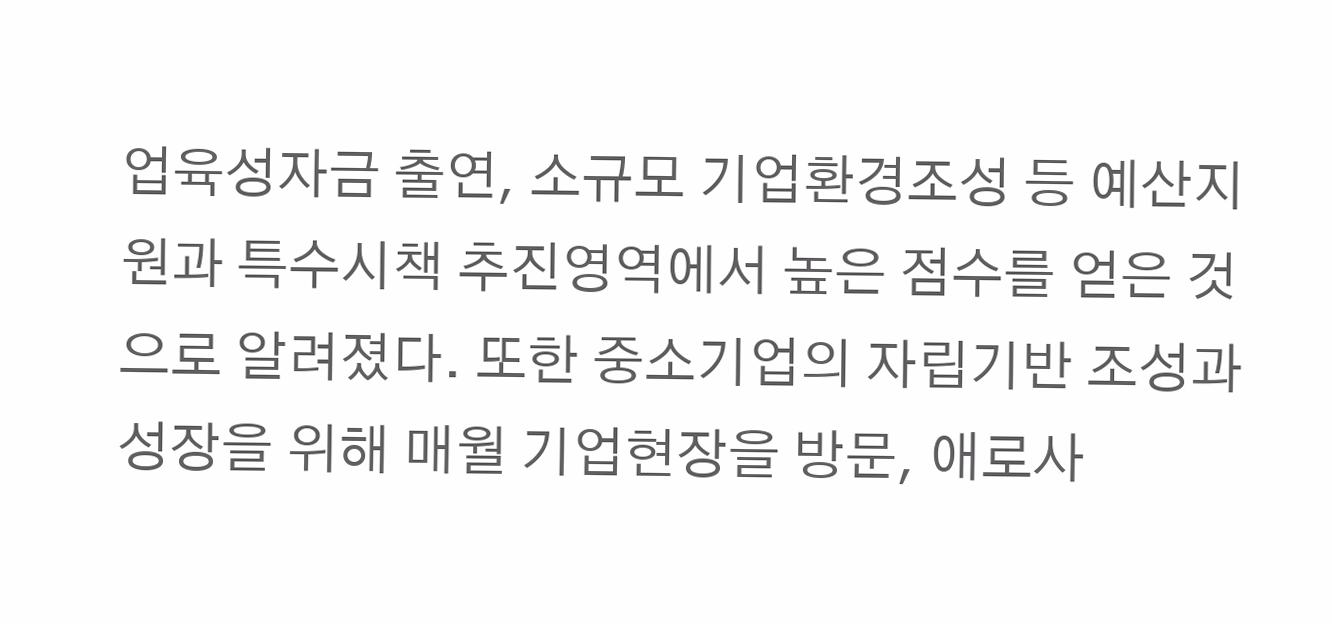업육성자금 출연, 소규모 기업환경조성 등 예산지원과 특수시책 추진영역에서 높은 점수를 얻은 것으로 알려졌다. 또한 중소기업의 자립기반 조성과 성장을 위해 매월 기업현장을 방문, 애로사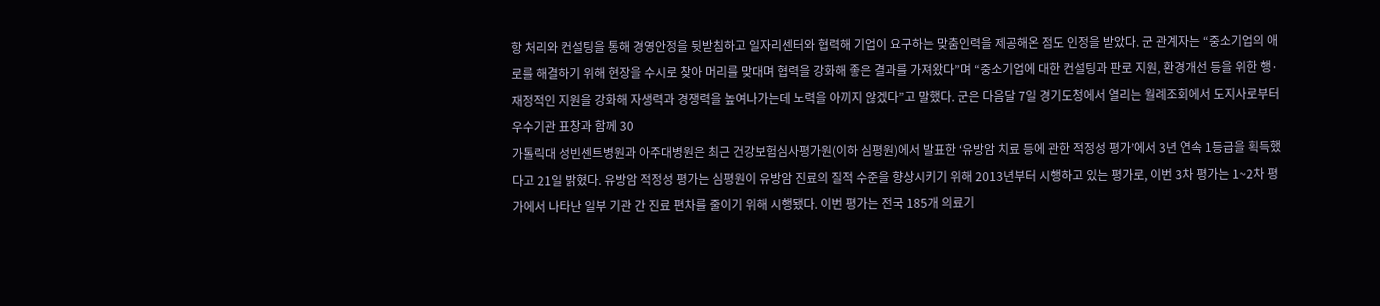항 처리와 컨설팅을 통해 경영안정을 뒷받침하고 일자리센터와 협력해 기업이 요구하는 맞춤인력을 제공해온 점도 인정을 받았다. 군 관계자는 “중소기업의 애로를 해결하기 위해 현장을 수시로 찾아 머리를 맞대며 협력을 강화해 좋은 결과를 가져왔다”며 “중소기업에 대한 컨설팅과 판로 지원, 환경개선 등을 위한 행·재정적인 지원을 강화해 자생력과 경쟁력을 높여나가는데 노력을 아끼지 않겠다”고 말했다. 군은 다음달 7일 경기도청에서 열리는 월례조회에서 도지사로부터 우수기관 표창과 함께 30
가톨릭대 성빈센트병원과 아주대병원은 최근 건강보험심사평가원(이하 심평원)에서 발표한 ‘유방암 치료 등에 관한 적정성 평가’에서 3년 연속 1등급을 획득했다고 21일 밝혔다. 유방암 적정성 평가는 심평원이 유방암 진료의 질적 수준을 향상시키기 위해 2013년부터 시행하고 있는 평가로, 이번 3차 평가는 1~2차 평가에서 나타난 일부 기관 간 진료 편차를 줄이기 위해 시행됐다. 이번 평가는 전국 185개 의료기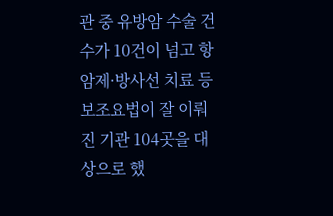관 중 유방암 수술 건수가 10건이 넘고 항암제·방사선 치료 등 보조요법이 잘 이뤄진 기관 104곳을 대상으로 했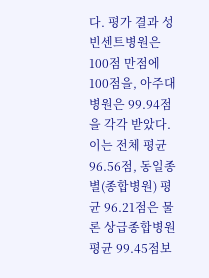다. 평가 결과 성빈센트병원은 100점 만점에 100점을, 아주대병원은 99.94점을 각각 받았다. 이는 전체 평균 96.56점, 동일종별(종합병원) 평균 96.21점은 물론 상급종합병원 평균 99.45점보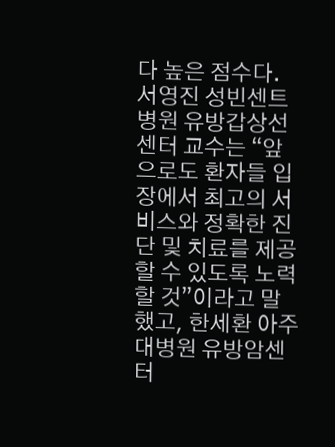다 높은 점수다. 서영진 성빈센트병원 유방갑상선센터 교수는 “앞으로도 환자들 입장에서 최고의 서비스와 정확한 진단 및 치료를 제공할 수 있도록 노력할 것”이라고 말했고, 한세환 아주대병원 유방암센터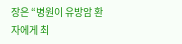장은 “병원이 유방암 환자에게 최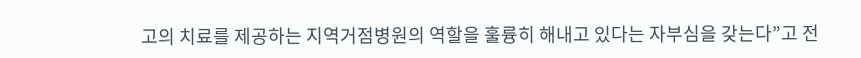고의 치료를 제공하는 지역거점병원의 역할을 훌륭히 해내고 있다는 자부심을 갖는다”고 전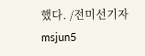했다. /전미선기자 msjun5